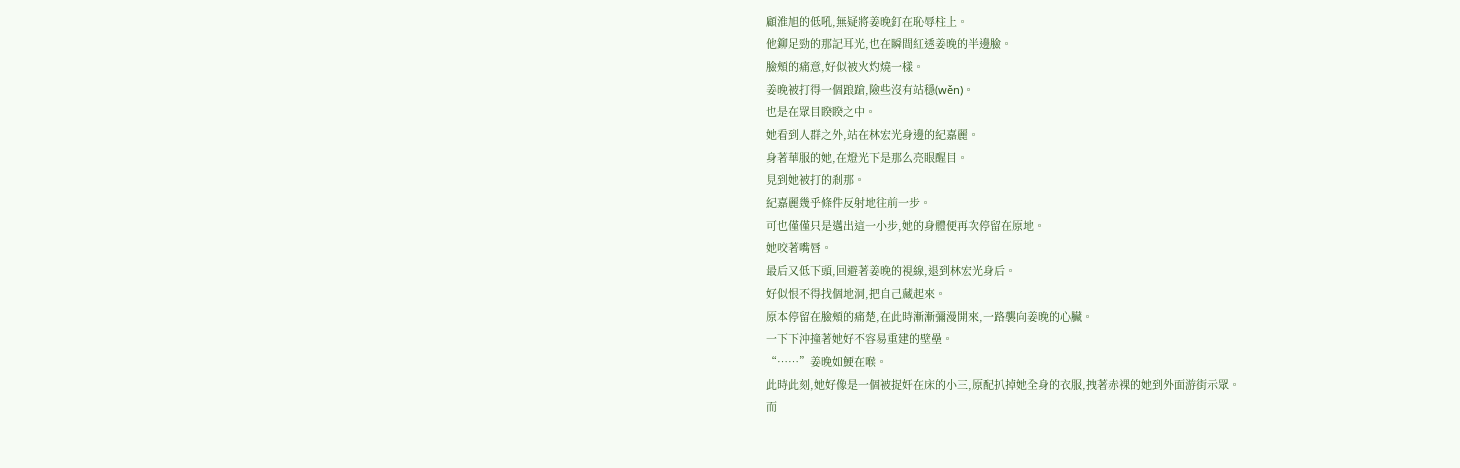顧淮旭的低吼,無疑將姜晚釘在恥辱柱上。
他鉚足勁的那記耳光,也在瞬間紅透姜晚的半邊臉。
臉頰的痛意,好似被火灼燒一樣。
姜晚被打得一個踉蹌,險些沒有站穩(wěn)。
也是在眾目睽睽之中。
她看到人群之外,站在林宏光身邊的紀嘉麗。
身著華服的她,在燈光下是那么亮眼醒目。
見到她被打的剎那。
紀嘉麗幾乎條件反射地往前一步。
可也僅僅只是邁出這一小步,她的身體便再次停留在原地。
她咬著嘴唇。
最后又低下頭,回避著姜晚的視線,退到林宏光身后。
好似恨不得找個地洞,把自己藏起來。
原本停留在臉頰的痛楚,在此時漸漸彌漫開來,一路襲向姜晚的心臟。
一下下沖撞著她好不容易重建的壁壘。
“……”姜晚如鯁在喉。
此時此刻,她好像是一個被捉奸在床的小三,原配扒掉她全身的衣服,拽著赤裸的她到外面游街示眾。
而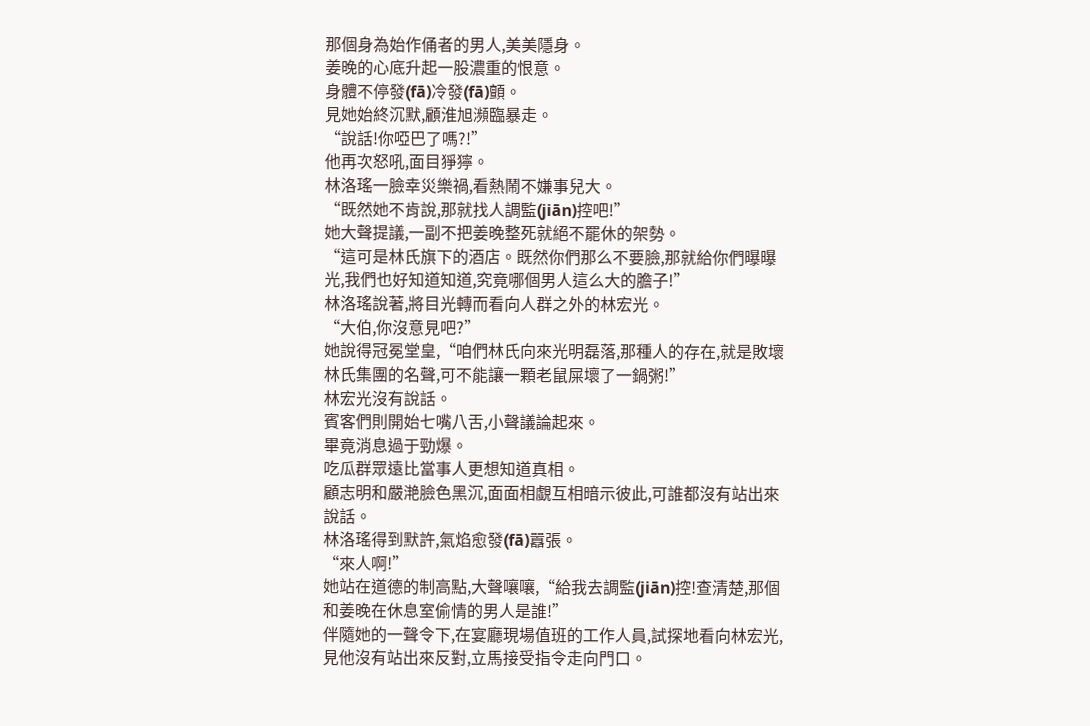那個身為始作俑者的男人,美美隱身。
姜晚的心底升起一股濃重的恨意。
身體不停發(fā)冷發(fā)顫。
見她始終沉默,顧淮旭瀕臨暴走。
“說話!你啞巴了嗎?!”
他再次怒吼,面目猙獰。
林洛瑤一臉幸災樂禍,看熱鬧不嫌事兒大。
“既然她不肯說,那就找人調監(jiān)控吧!”
她大聲提議,一副不把姜晚整死就絕不罷休的架勢。
“這可是林氏旗下的酒店。既然你們那么不要臉,那就給你們曝曝光,我們也好知道知道,究竟哪個男人這么大的膽子!”
林洛瑤說著,將目光轉而看向人群之外的林宏光。
“大伯,你沒意見吧?”
她說得冠冕堂皇,“咱們林氏向來光明磊落,那種人的存在,就是敗壞林氏集團的名聲,可不能讓一顆老鼠屎壞了一鍋粥!”
林宏光沒有說話。
賓客們則開始七嘴八舌,小聲議論起來。
畢竟消息過于勁爆。
吃瓜群眾遠比當事人更想知道真相。
顧志明和嚴滟臉色黑沉,面面相覷互相暗示彼此,可誰都沒有站出來說話。
林洛瑤得到默許,氣焰愈發(fā)囂張。
“來人啊!”
她站在道德的制高點,大聲嚷嚷,“給我去調監(jiān)控!查清楚,那個和姜晚在休息室偷情的男人是誰!”
伴隨她的一聲令下,在宴廳現場值班的工作人員,試探地看向林宏光,見他沒有站出來反對,立馬接受指令走向門口。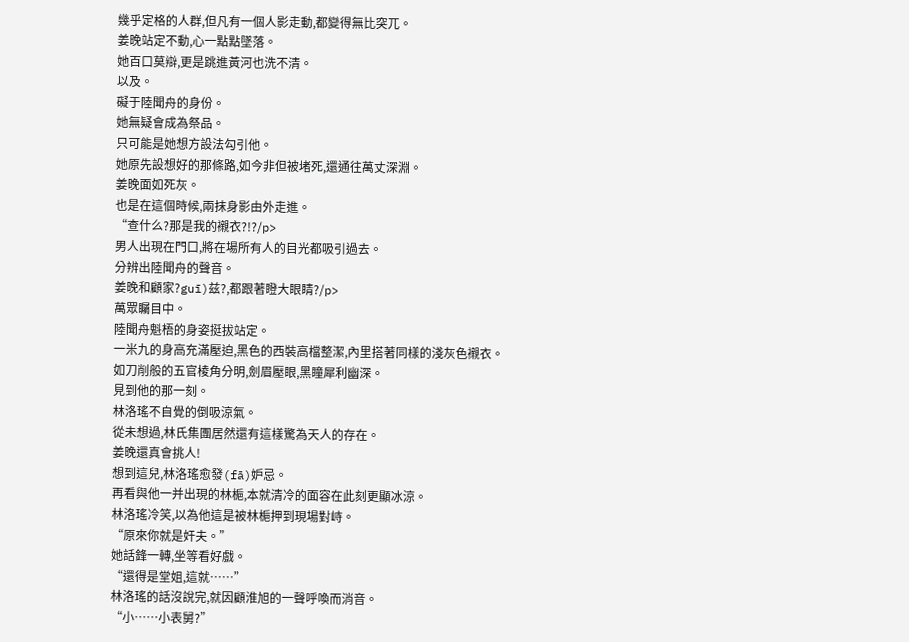幾乎定格的人群,但凡有一個人影走動,都變得無比突兀。
姜晚站定不動,心一點點墜落。
她百口莫辯,更是跳進黃河也洗不清。
以及。
礙于陸聞舟的身份。
她無疑會成為祭品。
只可能是她想方設法勾引他。
她原先設想好的那條路,如今非但被堵死,還通往萬丈深淵。
姜晚面如死灰。
也是在這個時候,兩抹身影由外走進。
“查什么?那是我的襯衣?!?/p>
男人出現在門口,將在場所有人的目光都吸引過去。
分辨出陸聞舟的聲音。
姜晚和顧家?guī)兹?,都跟著瞪大眼睛?/p>
萬眾矚目中。
陸聞舟魁梧的身姿挺拔站定。
一米九的身高充滿壓迫,黑色的西裝高檔整潔,內里搭著同樣的淺灰色襯衣。
如刀削般的五官棱角分明,劍眉壓眼,黑瞳犀利幽深。
見到他的那一刻。
林洛瑤不自覺的倒吸涼氣。
從未想過,林氏集團居然還有這樣驚為天人的存在。
姜晚還真會挑人!
想到這兒,林洛瑤愈發(fā)妒忌。
再看與他一并出現的林梔,本就清冷的面容在此刻更顯冰涼。
林洛瑤冷笑,以為他這是被林梔押到現場對峙。
“原來你就是奸夫。”
她話鋒一轉,坐等看好戲。
“還得是堂姐,這就……”
林洛瑤的話沒說完,就因顧淮旭的一聲呼喚而消音。
“小……小表舅?”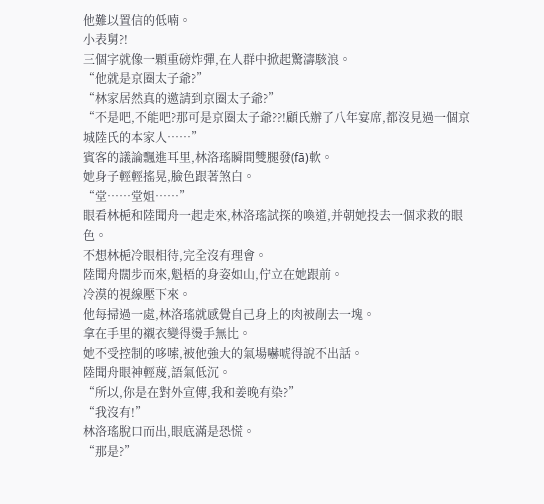他難以置信的低喃。
小表舅?!
三個字就像一顆重磅炸彈,在人群中掀起驚濤駭浪。
“他就是京圈太子爺?”
“林家居然真的邀請到京圈太子爺?”
“不是吧,不能吧?那可是京圈太子爺??!顧氏辦了八年宴席,都沒見過一個京城陸氏的本家人……”
賓客的議論飄進耳里,林洛瑤瞬間雙腿發(fā)軟。
她身子輕輕搖晃,臉色跟著煞白。
“堂……堂姐……”
眼看林梔和陸聞舟一起走來,林洛瑤試探的喚道,并朝她投去一個求救的眼色。
不想林梔冷眼相待,完全沒有理會。
陸聞舟闊步而來,魁梧的身姿如山,佇立在她跟前。
冷漠的視線壓下來。
他每掃過一處,林洛瑤就感覺自己身上的肉被剮去一塊。
拿在手里的襯衣變得燙手無比。
她不受控制的哆嗦,被他強大的氣場嚇唬得說不出話。
陸聞舟眼神輕蔑,語氣低沉。
“所以,你是在對外宣傳,我和姜晚有染?”
“我沒有!”
林洛瑤脫口而出,眼底滿是恐慌。
“那是?”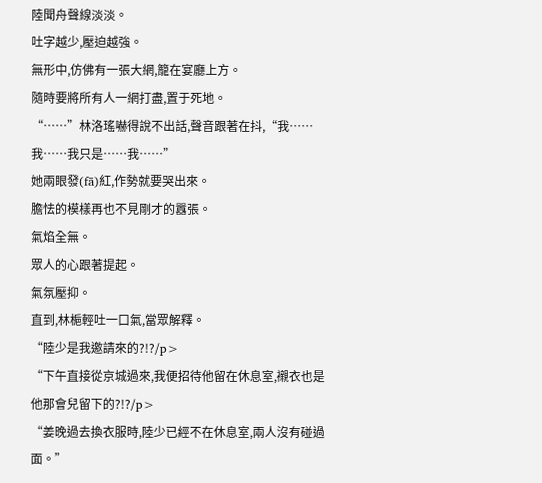陸聞舟聲線淡淡。
吐字越少,壓迫越強。
無形中,仿佛有一張大網,籠在宴廳上方。
隨時要將所有人一網打盡,置于死地。
“……”林洛瑤嚇得說不出話,聲音跟著在抖,“我……我……我只是……我……”
她兩眼發(fā)紅,作勢就要哭出來。
膽怯的模樣再也不見剛才的囂張。
氣焰全無。
眾人的心跟著提起。
氣氛壓抑。
直到,林梔輕吐一口氣,當眾解釋。
“陸少是我邀請來的?!?/p>
“下午直接從京城過來,我便招待他留在休息室,襯衣也是他那會兒留下的?!?/p>
“姜晚過去換衣服時,陸少已經不在休息室,兩人沒有碰過面。”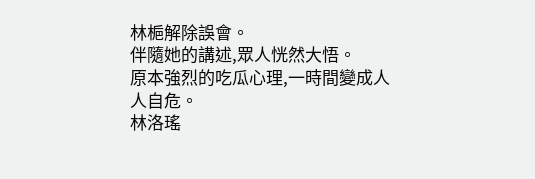林梔解除誤會。
伴隨她的講述,眾人恍然大悟。
原本強烈的吃瓜心理,一時間變成人人自危。
林洛瑤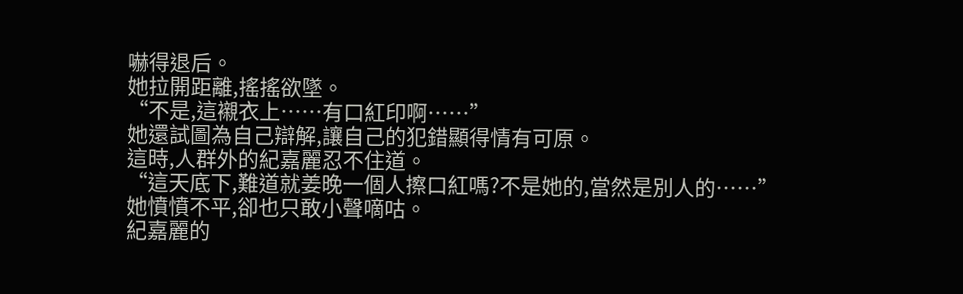嚇得退后。
她拉開距離,搖搖欲墜。
“不是,這襯衣上……有口紅印啊……”
她還試圖為自己辯解,讓自己的犯錯顯得情有可原。
這時,人群外的紀嘉麗忍不住道。
“這天底下,難道就姜晚一個人擦口紅嗎?不是她的,當然是別人的……”
她憤憤不平,卻也只敢小聲嘀咕。
紀嘉麗的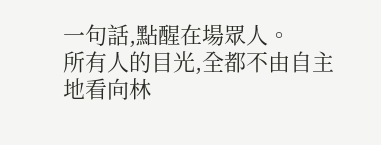一句話,點醒在場眾人。
所有人的目光,全都不由自主地看向林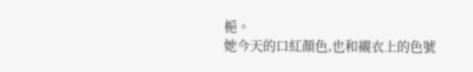梔。
她今天的口紅顏色,也和襯衣上的色號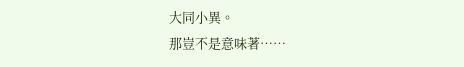大同小異。
那豈不是意味著……